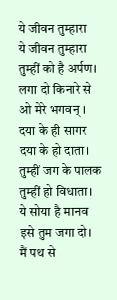ये जीवन तुम्हारा
ये जीवन तुम्हारा
तुम्हीं को है अर्पण।
लगा दो किनारे से
ओ मेरे भगवन् ।
दया के ही सागर
दया के हो दाता।
तुम्हीं जग के पालक
तुम्हीं हो विधाता।
ये सोया है मानव
इसे तुम जगा दो।
मैं पथ से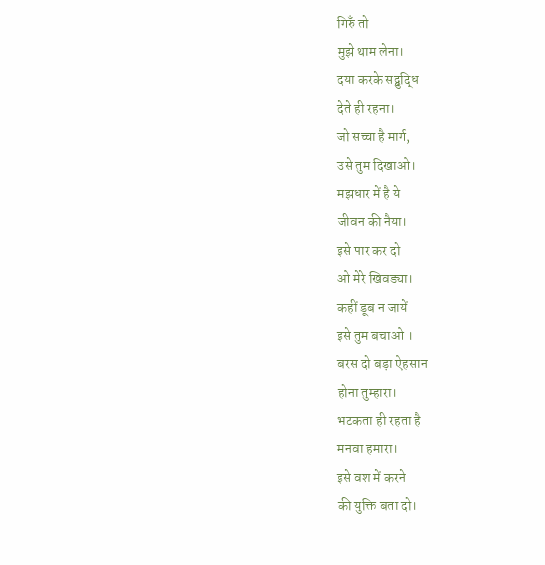गिरुँ तो
मुझे थाम लेना।
दया करके सद्बुद्धि
देते ही रहना।
जो सच्चा है मार्ग,
उसे तुम दिखाओ।
मझधार में है ये
जीवन की नैया।
इसे पार कर दो
ओ मेरे खिवड्या।
कहीं डूब न जायें
इसे तुम बचाओ ।
बरस दो बड़ा ऐहसान
होना तुम्हारा।
भटकता ही रहता है
मनवा हमारा।
इसे वश में करने
की युक्ति बता दो।